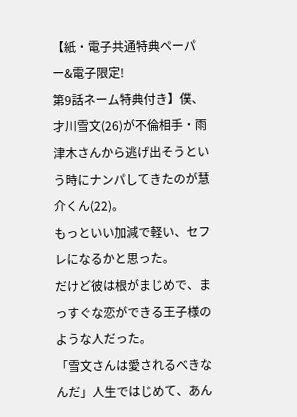【紙・電子共通特典ペーパー&電子限定!
第9話ネーム特典付き】僕、才川雪文(26)が不倫相手・雨津木さんから逃げ出そうという時にナンパしてきたのが慧介くん(22)。
もっといい加減で軽い、セフレになるかと思った。
だけど彼は根がまじめで、まっすぐな恋ができる王子様のような人だった。
「雪文さんは愛されるべきなんだ」人生ではじめて、あん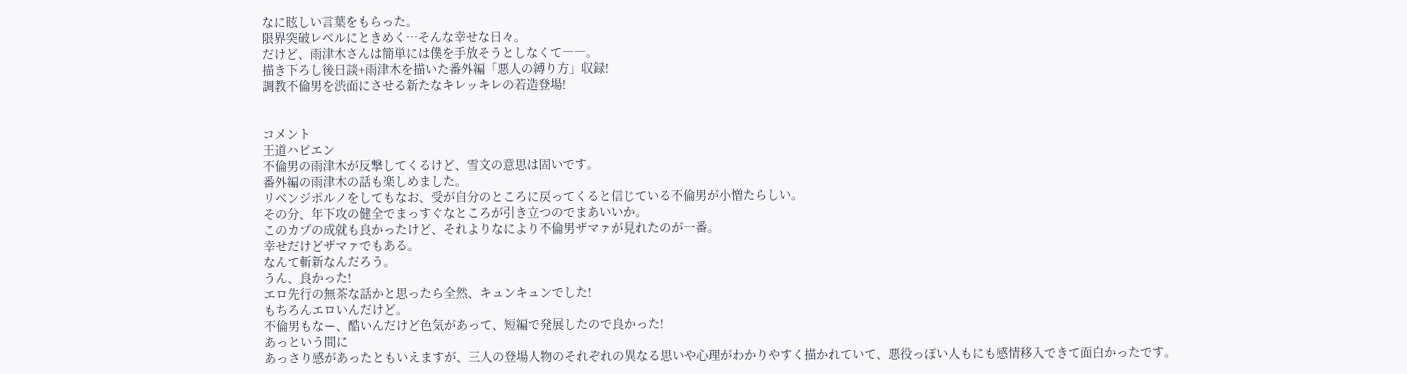なに眩しい言葉をもらった。
限界突破レベルにときめく…そんな幸せな日々。
だけど、雨津木さんは簡単には僕を手放そうとしなくて――。
描き下ろし後日談+雨津木を描いた番外編「悪人の縛り方」収録!
調教不倫男を渋面にさせる新たなキレッキレの若造登場!


コメント
王道ハピエン
不倫男の雨津木が反撃してくるけど、雪文の意思は固いです。
番外編の雨津木の話も楽しめました。
リベンジポルノをしてもなお、受が自分のところに戻ってくると信じている不倫男が小憎たらしい。
その分、年下攻の健全でまっすぐなところが引き立つのでまあいいか。
このカプの成就も良かったけど、それよりなにより不倫男ザマァが見れたのが一番。
幸せだけどザマァでもある。
なんて斬新なんだろう。
うん、良かった!
エロ先行の無茶な話かと思ったら全然、キュンキュンでした!
もちろんエロいんだけど。
不倫男もなー、酷いんだけど色気があって、短編で発展したので良かった!
あっという間に
あっさり感があったともいえますが、三人の登場人物のそれぞれの異なる思いや心理がわかりやすく描かれていて、悪役っぽい人もにも感情移入できて面白かったです。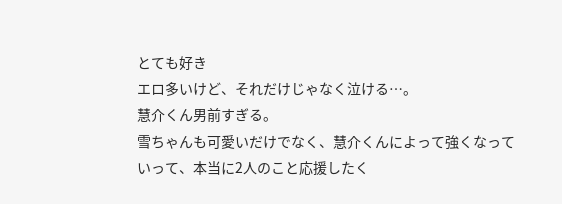とても好き
エロ多いけど、それだけじゃなく泣ける…。
慧介くん男前すぎる。
雪ちゃんも可愛いだけでなく、慧介くんによって強くなっていって、本当に2人のこと応援したく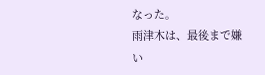なった。
雨津木は、最後まで嫌い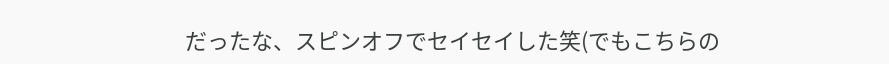だったな、スピンオフでセイセイした笑(でもこちらの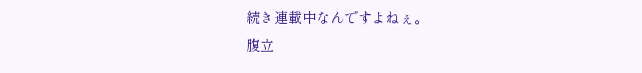続き連載中なんですよねぇ。
腹立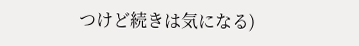つけど続きは気になる)